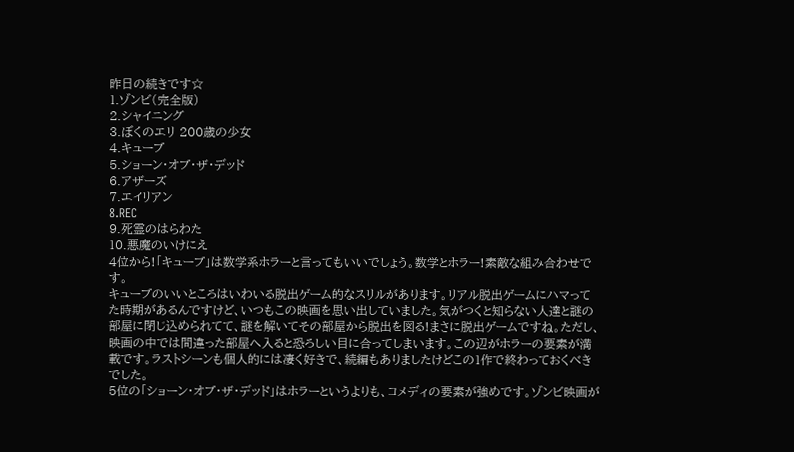昨日の続きです☆
1.ゾンビ(完全版)
2.シャイニング
3.ぼくのエリ 200歳の少女
4.キューブ
5.ショーン・オブ・ザ・デッド
6.アザーズ
7.エイリアン
8.REC
9.死霊のはらわた
10.悪魔のいけにえ
4位から!「キューブ」は数学系ホラーと言ってもいいでしょう。数学とホラー!素敵な組み合わせです。
キューブのいいところはいわいる脱出ゲーム的なスリルがあります。リアル脱出ゲームにハマってた時期があるんですけど、いつもこの映画を思い出していました。気がつくと知らない人達と謎の部屋に閉じ込められてて、謎を解いてその部屋から脱出を図る!まさに脱出ゲームですね。ただし、映画の中では間違った部屋へ入ると恐ろしい目に合ってしまいます。この辺がホラーの要素が満載です。ラストシーンも個人的には凄く好きで、続編もありましたけどこの1作で終わっておくべきでした。
5位の「ショーン・オブ・ザ・デッド」はホラーというよりも、コメディの要素が強めです。ゾンビ映画が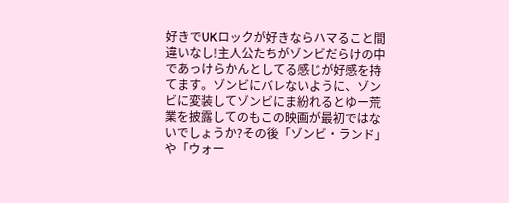好きでUKロックが好きならハマること間違いなし!主人公たちがゾンビだらけの中であっけらかんとしてる感じが好感を持てます。ゾンビにバレないように、ゾンビに変装してゾンビにま紛れるとゆー荒業を披露してのもこの映画が最初ではないでしょうか?その後「ゾンビ・ランド」や「ウォー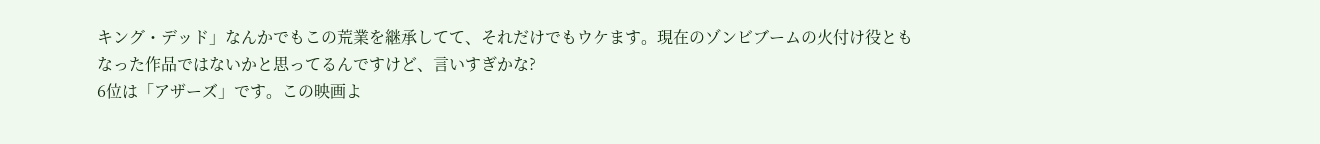キング・デッド」なんかでもこの荒業を継承してて、それだけでもウケます。現在のゾンビブームの火付け役ともなった作品ではないかと思ってるんですけど、言いすぎかな?
6位は「アザーズ」です。この映画よ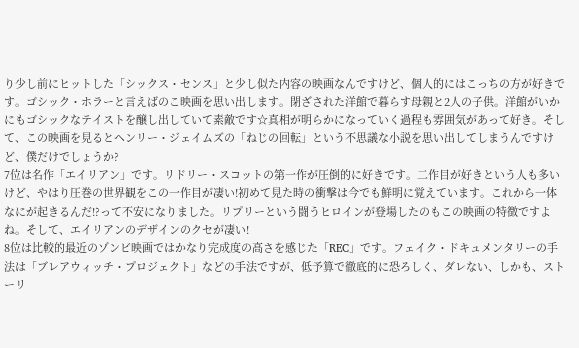り少し前にヒットした「シックス・センス」と少し似た内容の映画なんですけど、個人的にはこっちの方が好きです。ゴシック・ホラーと言えばのこ映画を思い出します。閉ざされた洋館で暮らす母親と2人の子供。洋館がいかにもゴシックなテイストを醸し出していて素敵です☆真相が明らかになっていく過程も雰囲気があって好き。そして、この映画を見るとヘンリー・ジェイムズの「ねじの回転」という不思議な小説を思い出してしまうんですけど、僕だけでしょうか?
7位は名作「エイリアン」です。リドリー・スコットの第一作が圧倒的に好きです。二作目が好きという人も多いけど、やはり圧巻の世界観をこの一作目が凄い!初めて見た時の衝撃は今でも鮮明に覚えています。これから一体なにが起きるんだ!?って不安になりました。リプリーという闘うヒロインが登場したのもこの映画の特徴ですよね。そして、エイリアンのデザインのクセが凄い!
8位は比較的最近のゾンビ映画ではかなり完成度の高さを感じた「REC」です。フェイク・ドキュメンタリーの手法は「ブレアウィッチ・プロジェクト」などの手法ですが、低予算で徹底的に恐ろしく、ダレない、しかも、ストーリ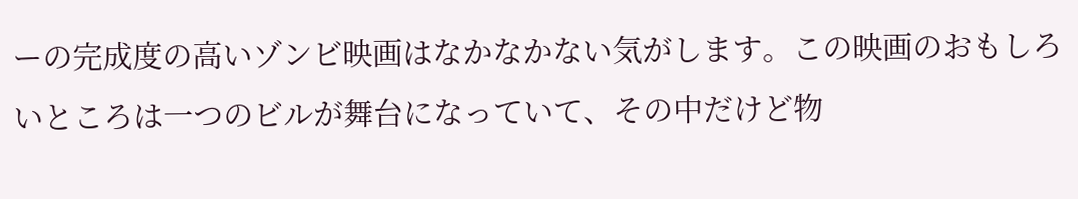ーの完成度の高いゾンビ映画はなかなかない気がします。この映画のおもしろいところは一つのビルが舞台になっていて、その中だけど物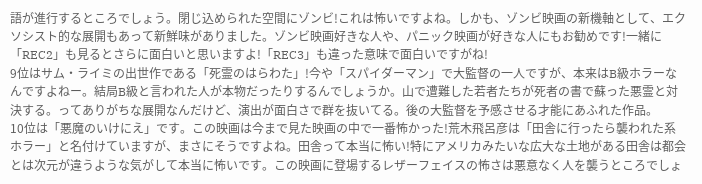語が進行するところでしょう。閉じ込められた空間にゾンビ!これは怖いですよね。しかも、ゾンビ映画の新機軸として、エクソシスト的な展開もあって新鮮味がありました。ゾンビ映画好きな人や、パニック映画が好きな人にもお勧めです!一緒に「REC2」も見るとさらに面白いと思いますよ!「REC3」も違った意味で面白いですがね!
9位はサム・ライミの出世作である「死霊のはらわた」!今や「スパイダーマン」で大監督の一人ですが、本来はB級ホラーなんですよねー。結局B級と言われた人が本物だったりするんでしょうか。山で遭難した若者たちが死者の書で蘇った悪霊と対決する。ってありがちな展開なんだけど、演出が面白さで群を抜いてる。後の大監督を予感させる才能にあふれた作品。
10位は「悪魔のいけにえ」です。この映画は今まで見た映画の中で一番怖かった!荒木飛呂彦は「田舎に行ったら襲われた系ホラー」と名付けていますが、まさにそうですよね。田舎って本当に怖い!特にアメリカみたいな広大な土地がある田舎は都会とは次元が違うような気がして本当に怖いです。この映画に登場するレザーフェイスの怖さは悪意なく人を襲うところでしょ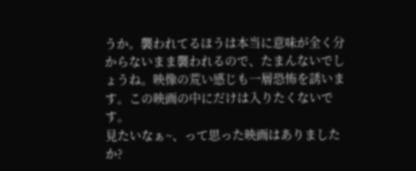うか。襲われてるほうは本当に意味が全く分からないまま襲われるので、たまんないでしょうね。映像の荒い感じも一層恐怖を誘います。この映画の中にだけは入りたくないです。
見たいなぁ~、って思った映画はありましたか?